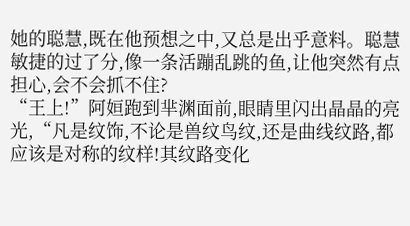她的聪慧,既在他预想之中,又总是出乎意料。聪慧敏捷的过了分,像一条活蹦乱跳的鱼,让他突然有点担心,会不会抓不住?
“王上!”阿姮跑到芈渊面前,眼睛里闪出晶晶的亮光,“凡是纹饰,不论是兽纹鸟纹,还是曲线纹路,都应该是对称的纹样!其纹路变化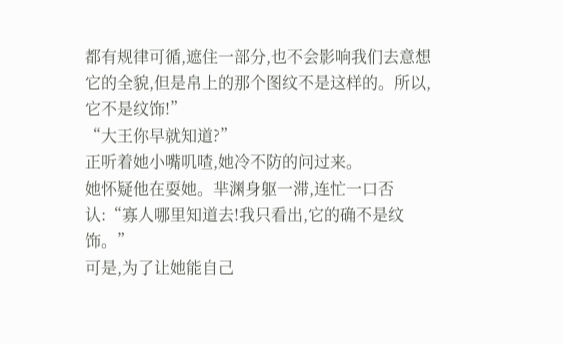都有规律可循,遮住一部分,也不会影响我们去意想它的全貌,但是帛上的那个图纹不是这样的。所以,它不是纹饰!”
“大王你早就知道?”
正听着她小嘴叽喳,她冷不防的问过来。
她怀疑他在耍她。芈渊身躯一滞,连忙一口否认:“寡人哪里知道去!我只看出,它的确不是纹饰。”
可是,为了让她能自己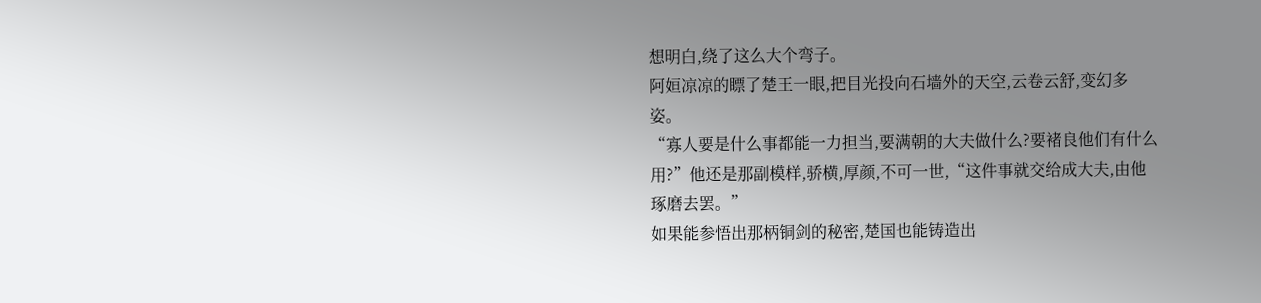想明白,绕了这么大个弯子。
阿姮凉凉的瞟了楚王一眼,把目光投向石墙外的天空,云卷云舒,变幻多姿。
“寡人要是什么事都能一力担当,要满朝的大夫做什么?要褚良他们有什么用?”他还是那副模样,骄横,厚颜,不可一世,“这件事就交给成大夫,由他琢磨去罢。”
如果能参悟出那柄铜剑的秘密,楚国也能铸造出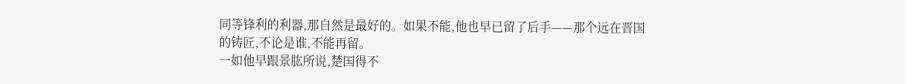同等锋利的利器,那自然是最好的。如果不能,他也早已留了后手——那个远在晋国的铸匠,不论是谁,不能再留。
一如他早跟景肱所说,楚国得不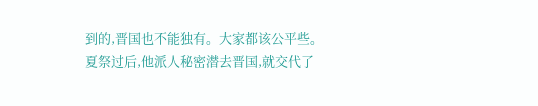到的,晋国也不能独有。大家都该公平些。
夏祭过后,他派人秘密潜去晋国,就交代了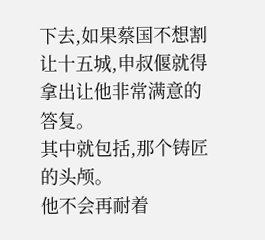下去,如果蔡国不想割让十五城,申叔偃就得拿出让他非常满意的答复。
其中就包括,那个铸匠的头颅。
他不会再耐着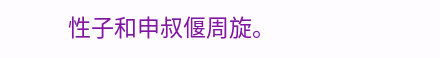性子和申叔偃周旋。